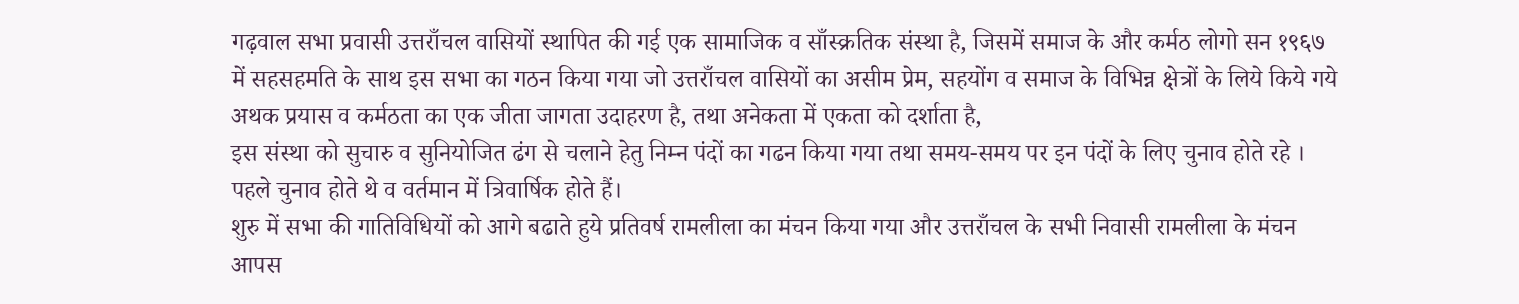गढ़वाल सभा प्रवासी उत्तराँचल वासियों स्थापित की गई एक सामाजिक व साँस्क्रतिक संस्था है, जिसमें समाज के और कर्मठ लोगो सन १९६७ में सहसहमति के साथ इस सभा का गठन किया गया जो उत्तराँचल वासियों का असीम प्रेम, सहयोंग व समाज के विभिन्न क्षेत्रों के लिये किये गये अथक प्रयास व कर्मठता का एक जीता जागता उदाहरण है, तथा अनेकता में एकता को दर्शाता है,
इस संस्था को सुचारु व सुनियोजित ढंग से चलाने हेतु निम्न पंदों का गढन किया गया तथा समय-समय पर इन पंदों के लिए चुनाव होते रहे । पहले चुनाव होते थे व वर्तमान में त्रिवार्षिक होते हैं।
शुरु में सभा की गातिविधियों को आगे बढाते हुये प्रतिवर्ष रामलीला का मंचन किया गया और उत्तराँचल के सभी निवासी रामलीला के मंचन आपस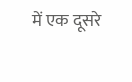में एक दूसरे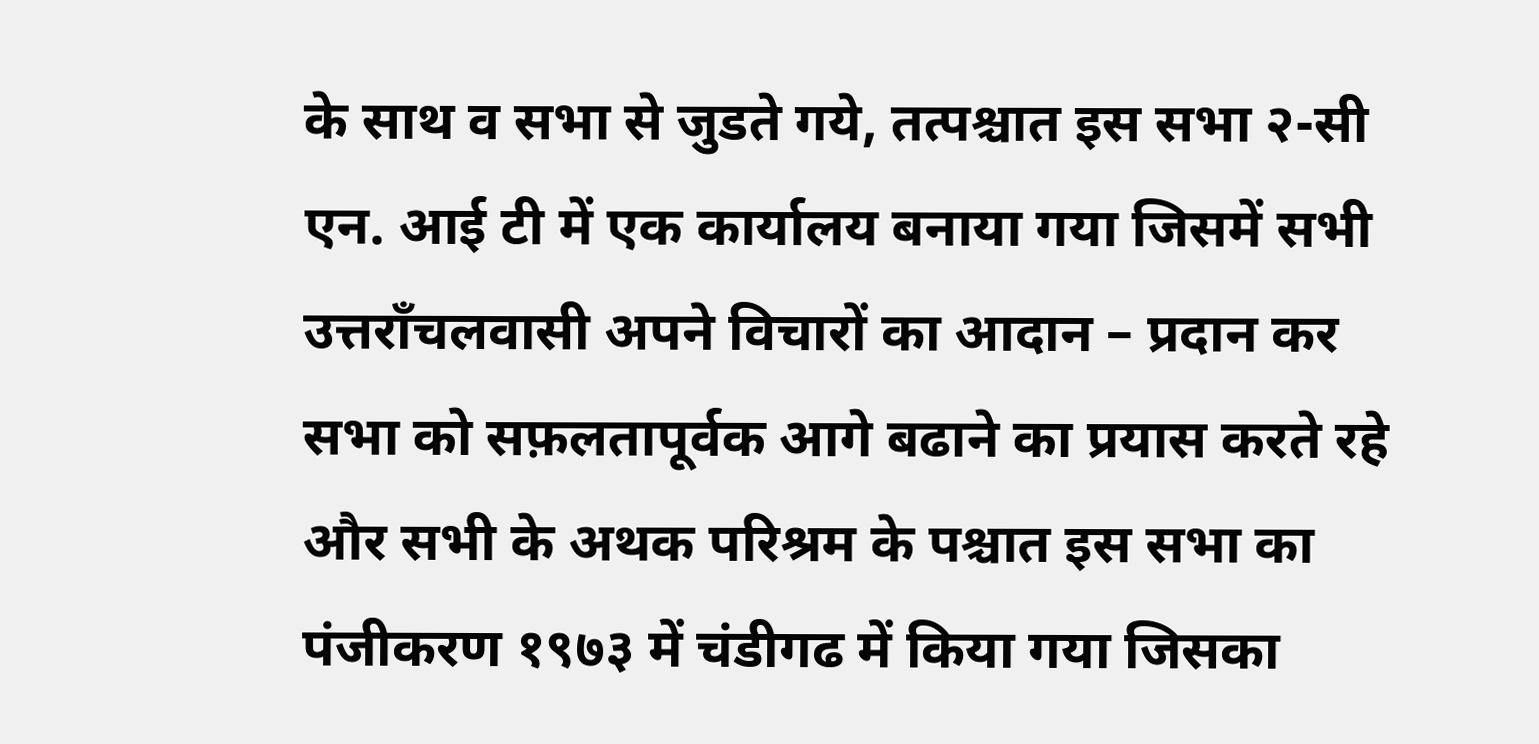के साथ व सभा से जुडते गये, तत्पश्चात इस सभा २-सी एन. आई टी में एक कार्यालय बनाया गया जिसमें सभी उत्तराँचलवासी अपने विचारों का आदान – प्रदान कर सभा को सफ़लतापूर्वक आगे बढाने का प्रयास करते रहे और सभी के अथक परिश्रम के पश्चात इस सभा का पंजीकरण १९७३ में चंडीगढ में किया गया जिसका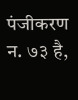पंजीकरण न. ७३ है,